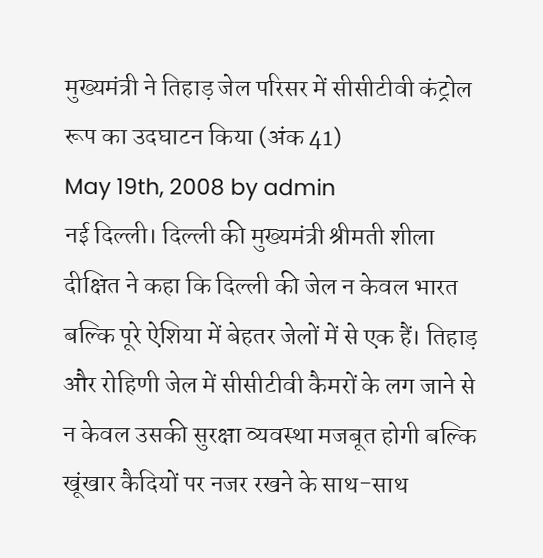मुख्यमंत्री ने तिहाड़ जेल परिसर में सीसीटीवी कंट्रोल रूप का उदघाटन किया (अंक 41)
May 19th, 2008 by admin
नई दिल्ली। दिल्ली की मुख्यमंत्री श्रीमती शीला दीक्षित ने कहा कि दिल्ली की जेल न केवल भारत बल्कि पूरे ऐशिया में बेहतर जेलों में से एक हैं। तिहाड़ और रोहिणी जेल में सीसीटीवी कैमरों के लग जाने से न केवल उसकी सुरक्षा व्यवस्था मजबूत होगी बल्कि खूंखार कैदियों पर नजर रखने के साथ-साथ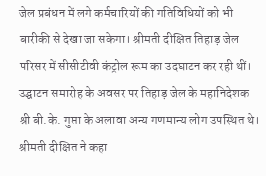जेल प्रबंधन में लगे कर्मचारियों की गतिविधियों को भी बारीकी से देखा जा सकेगा। श्रीमती दीक्षित तिहाड़ जेल परिसर में सीसीटीवी कंट्रोल रूम का उदघाटन कर रही थीं। उद्घाटन समारोह के अवसर पर तिहाड़ जेल के महानिदेशक श्री बी.के. गुप्ता के अलावा अन्य गणमान्य लोग उपस्थित थे।
श्रीमती दीक्षित ने कहा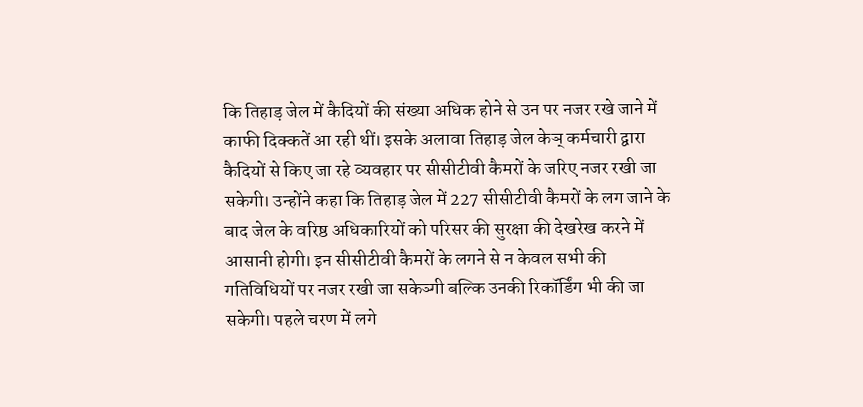कि तिहाड़ जेल में कैदियों की संख्या अधिक होने से उन पर नजर रखे जाने में काफी दिक्कतें आ रही थीं। इसके अलावा तिहाड़ जेल केञ् कर्मचारी द्वारा कैदियों से किए जा रहे व्यवहार पर सीसीटीवी कैमरों के जरिए नजर रखी जा सकेगी। उन्होंने कहा कि तिहाड़ जेल में 227 सीसीटीवी कैमरों के लग जाने के बाद जेल के वरिष्ठ अधिकारियों को परिसर की सुरक्षा की देखरेख करने में आसानी होगी। इन सीसीटीवी कैमरों के लगने से न केवल सभी की गतिविधियों पर नजर रखी जा सकेञ्गी बल्कि उनकी रिकॉर्डिंग भी की जा सकेगी। पहले चरण में लगे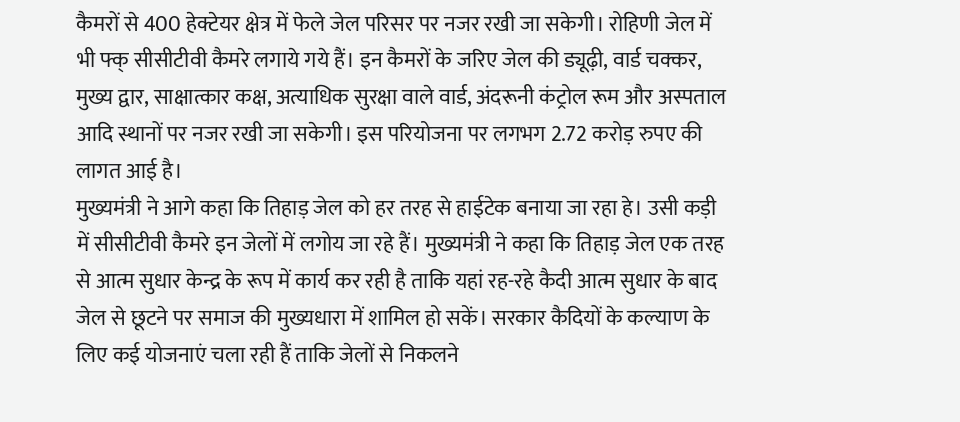कैमरों से 400 हेक्टेयर क्षेत्र में फेले जेल परिसर पर नजर रखी जा सकेगी। रोहिणी जेल में भी फ्क् सीसीटीवी कैमरे लगाये गये हैं। इन कैमरों के जरिए जेल की ड्यूढ़ी, वार्ड चक्कर, मुख्य द्वार, साक्षात्कार कक्ष, अत्याधिक सुरक्षा वाले वार्ड, अंदरूनी कंट्रोल रूम और अस्पताल आदि स्थानों पर नजर रखी जा सकेगी। इस परियोजना पर लगभग 2.72 करोड़ रुपए की लागत आई है।
मुख्यमंत्री ने आगे कहा कि तिहाड़ जेल को हर तरह से हाईटेक बनाया जा रहा हे। उसी कड़ी में सीसीटीवी कैमरे इन जेलों में लगोय जा रहे हैं। मुख्यमंत्री ने कहा कि तिहाड़ जेल एक तरह से आत्म सुधार केन्द्र के रूप में कार्य कर रही है ताकि यहां रह-रहे कैदी आत्म सुधार के बाद जेल से छूटने पर समाज की मुख्यधारा में शामिल हो सकें। सरकार कैदियों के कल्याण के लिए कई योजनाएं चला रही हैं ताकि जेलों से निकलने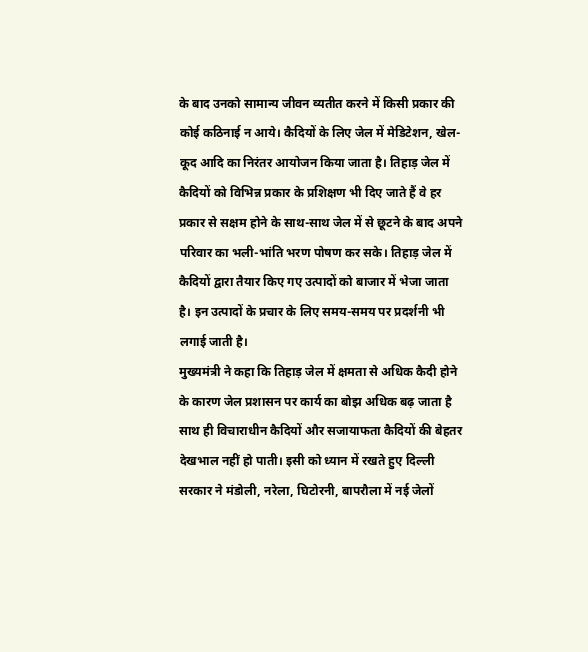के बाद उनको सामान्य जीवन व्यतीत करने में किसी प्रकार की कोई कठिनाई न आये। कैदियों के लिए जेल में मेडिटेशन, खेल-कूद आदि का निरंतर आयोजन किया जाता है। तिहाड़ जेल में कैदियों को विभिन्न प्रकार के प्रशिक्षण भी दिए जाते हैं वे हर प्रकार से सक्षम होने के साथ-साथ जेल में से छूटने के बाद अपने परिवार का भली-भांति भरण पोषण कर सके। तिहाड़ जेल में कैदियों द्वारा तैयार किए गए उत्पादों को बाजार में भेजा जाता है। इन उत्पादों के प्रचार के लिए समय-समय पर प्रदर्शनी भी लगाई जाती है।
मुख्यमंत्री ने कहा कि तिहाड़ जेल में क्षमता से अधिक कैदी होने के कारण जेल प्रशासन पर कार्य का बोझ अधिक बढ़ जाता है साथ ही विचाराधीन कैदियों और सजायाफता कैदियों की बेहतर देखभाल नहीं हो पाती। इसी को ध्यान में रखते हुए दिल्ली सरकार ने मंडोली, नरेला, घिटोरनी, बापरौला में नई जेलों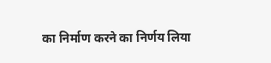का निर्माण करने का निर्णय लिया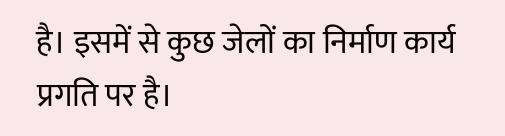है। इसमें से कुछ जेलों का निर्माण कार्य प्रगति पर है।